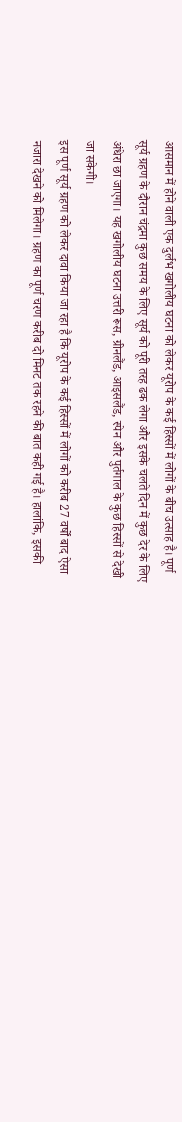आसमान में होने वाली एक दुर्लभ खगोलीय घटना को लेकर यूरोप के कई हिस्सों में लोगों के बीच उत्साह है। पूर्ण सूर्य ग्रहण के दौरान चंद्रमा कुछ समय के लिए सूर्य को पूरी तरह ढक लेगा और इसके चलते दिन में कुछ देर के लिए अंधेरा छा जाएगा। यह खगोलीय घटना उत्तरी रूस, ग्रीनलैंड, आइसलैंड, स्पेन और पुर्तगाल के कुछ हिस्सों से देखी जा सकेगी।
इस पूर्ण सूर्य ग्रहण को लेकर दावा किया जा रहा है कि यूरोप के कई हिस्सों में लोगों को करीब 27 वर्षों बाद ऐसा नजारा देखने को मिलेगा। ग्रहण का पूर्ण चरण करीब दो मिनट तक रहने की बात कही गई है। हालांकि, इसकी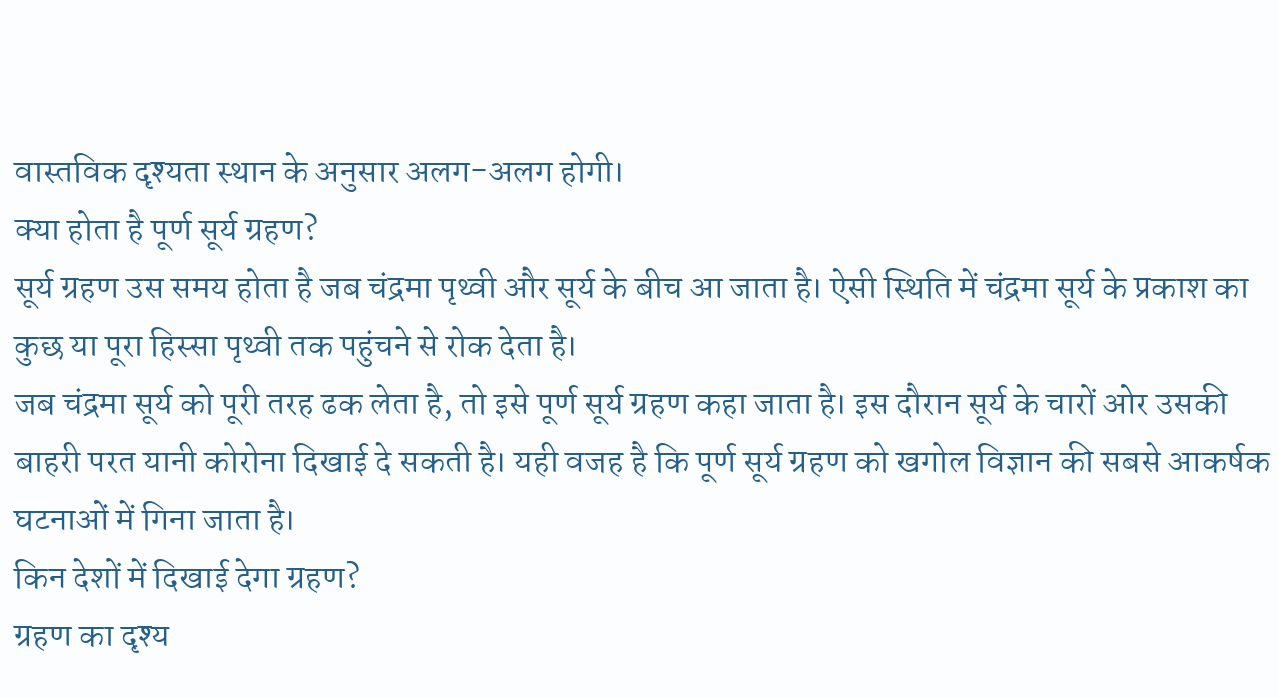वास्तविक दृश्यता स्थान के अनुसार अलग-अलग होगी।
क्या होता है पूर्ण सूर्य ग्रहण?
सूर्य ग्रहण उस समय होता है जब चंद्रमा पृथ्वी और सूर्य के बीच आ जाता है। ऐसी स्थिति में चंद्रमा सूर्य के प्रकाश का कुछ या पूरा हिस्सा पृथ्वी तक पहुंचने से रोक देता है।
जब चंद्रमा सूर्य को पूरी तरह ढक लेता है, तो इसे पूर्ण सूर्य ग्रहण कहा जाता है। इस दौरान सूर्य के चारों ओर उसकी बाहरी परत यानी कोरोना दिखाई दे सकती है। यही वजह है कि पूर्ण सूर्य ग्रहण को खगोल विज्ञान की सबसे आकर्षक घटनाओं में गिना जाता है।
किन देशों में दिखाई देगा ग्रहण?
ग्रहण का दृश्य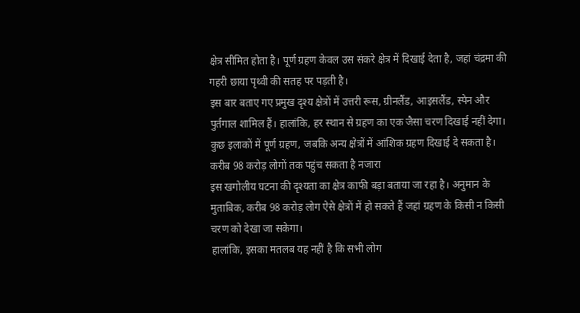क्षेत्र सीमित होता है। पूर्ण ग्रहण केवल उस संकरे क्षेत्र में दिखाई देता है, जहां चंद्रमा की गहरी छाया पृथ्वी की सतह पर पड़ती है।
इस बार बताए गए प्रमुख दृश्य क्षेत्रों में उत्तरी रूस, ग्रीनलैंड, आइसलैंड, स्पेन और पुर्तगाल शामिल हैं। हालांकि, हर स्थान से ग्रहण का एक जैसा चरण दिखाई नहीं देगा। कुछ इलाकों में पूर्ण ग्रहण, जबकि अन्य क्षेत्रों में आंशिक ग्रहण दिखाई दे सकता है।
करीब 98 करोड़ लोगों तक पहुंच सकता है नजारा
इस खगोलीय घटना की दृश्यता का क्षेत्र काफी बड़ा बताया जा रहा है। अनुमान के मुताबिक, करीब 98 करोड़ लोग ऐसे क्षेत्रों में हो सकते हैं जहां ग्रहण के किसी न किसी चरण को देखा जा सकेगा।
हालांकि, इसका मतलब यह नहीं है कि सभी लोग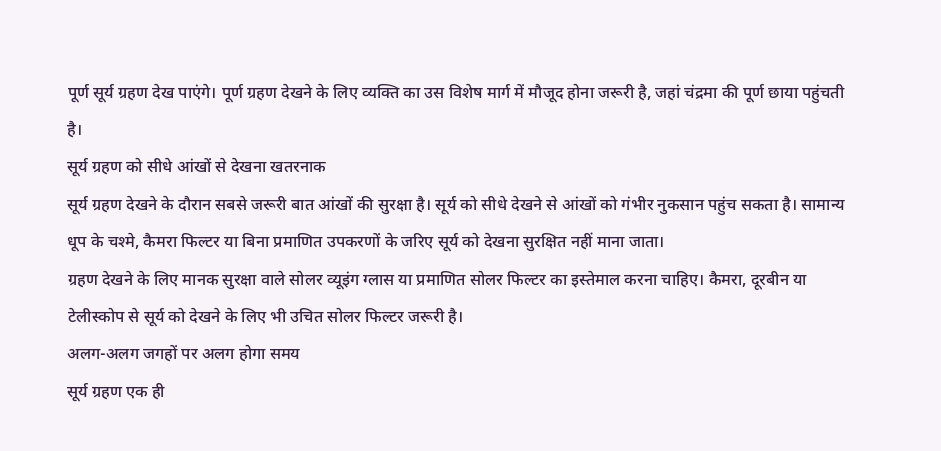पूर्ण सूर्य ग्रहण देख पाएंगे। पूर्ण ग्रहण देखने के लिए व्यक्ति का उस विशेष मार्ग में मौजूद होना जरूरी है, जहां चंद्रमा की पूर्ण छाया पहुंचती है।
सूर्य ग्रहण को सीधे आंखों से देखना खतरनाक
सूर्य ग्रहण देखने के दौरान सबसे जरूरी बात आंखों की सुरक्षा है। सूर्य को सीधे देखने से आंखों को गंभीर नुकसान पहुंच सकता है। सामान्य धूप के चश्मे, कैमरा फिल्टर या बिना प्रमाणित उपकरणों के जरिए सूर्य को देखना सुरक्षित नहीं माना जाता।
ग्रहण देखने के लिए मानक सुरक्षा वाले सोलर व्यूइंग ग्लास या प्रमाणित सोलर फिल्टर का इस्तेमाल करना चाहिए। कैमरा, दूरबीन या टेलीस्कोप से सूर्य को देखने के लिए भी उचित सोलर फिल्टर जरूरी है।
अलग-अलग जगहों पर अलग होगा समय
सूर्य ग्रहण एक ही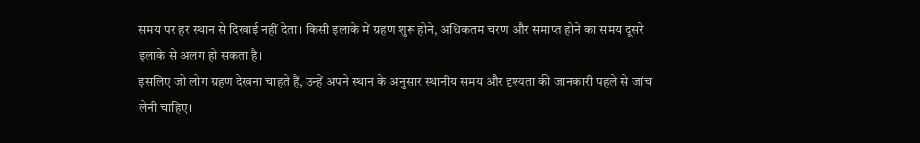समय पर हर स्थान से दिखाई नहीं देता। किसी इलाके में ग्रहण शुरू होने, अधिकतम चरण और समाप्त होने का समय दूसरे इलाके से अलग हो सकता है।
इसलिए जो लोग ग्रहण देखना चाहते हैं, उन्हें अपने स्थान के अनुसार स्थानीय समय और दृश्यता की जानकारी पहले से जांच लेनी चाहिए।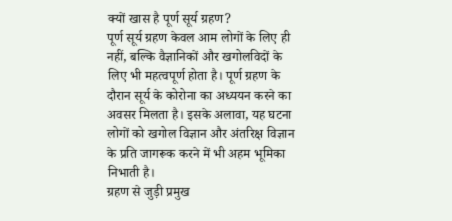क्यों खास है पूर्ण सूर्य ग्रहण?
पूर्ण सूर्य ग्रहण केवल आम लोगों के लिए ही नहीं, बल्कि वैज्ञानिकों और खगोलविदों के लिए भी महत्वपूर्ण होता है। पूर्ण ग्रहण के दौरान सूर्य के कोरोना का अध्ययन करने का अवसर मिलता है। इसके अलावा, यह घटना लोगों को खगोल विज्ञान और अंतरिक्ष विज्ञान के प्रति जागरूक करने में भी अहम भूमिका निभाती है।
ग्रहण से जुड़ी प्रमुख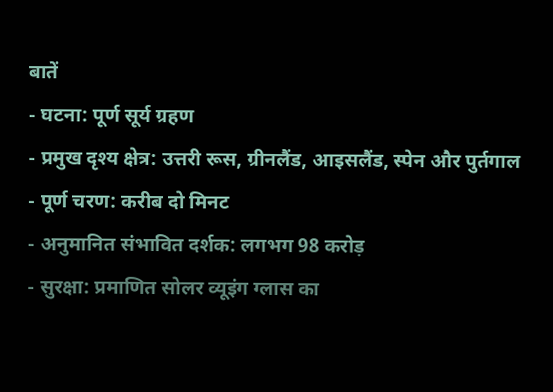बातें
- घटना: पूर्ण सूर्य ग्रहण
- प्रमुख दृश्य क्षेत्र: उत्तरी रूस, ग्रीनलैंड, आइसलैंड, स्पेन और पुर्तगाल
- पूर्ण चरण: करीब दो मिनट
- अनुमानित संभावित दर्शक: लगभग 98 करोड़
- सुरक्षा: प्रमाणित सोलर व्यूइंग ग्लास का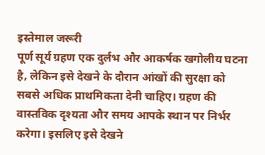इस्तेमाल जरूरी
पूर्ण सूर्य ग्रहण एक दुर्लभ और आकर्षक खगोलीय घटना है, लेकिन इसे देखने के दौरान आंखों की सुरक्षा को सबसे अधिक प्राथमिकता देनी चाहिए। ग्रहण की वास्तविक दृश्यता और समय आपके स्थान पर निर्भर करेगा। इसलिए इसे देखने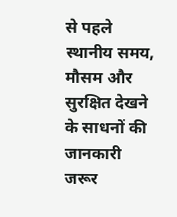से पहले स्थानीय समय, मौसम और सुरक्षित देखने के साधनों की जानकारी जरूर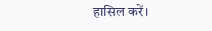हासिल करें।